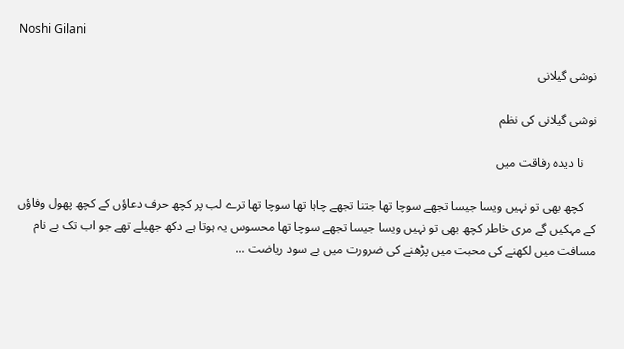Noshi Gilani

نوشی گیلانی

نوشی گیلانی کی نظم

    نا دیدہ رفاقت میں

    کچھ بھی تو نہیں ویسا جیسا تجھے سوچا تھا جتنا تجھے چاہا تھا سوچا تھا ترے لب پر کچھ حرف دعاؤں کے کچھ پھول وفاؤں کے مہکیں گے مری خاطر کچھ بھی تو نہیں ویسا جیسا تجھے سوچا تھا محسوس یہ ہوتا ہے دکھ جھیلے تھے جو اب تک بے نام مسافت میں لکھنے کی محبت میں پڑھنے کی ضرورت میں بے سود ریاضت ...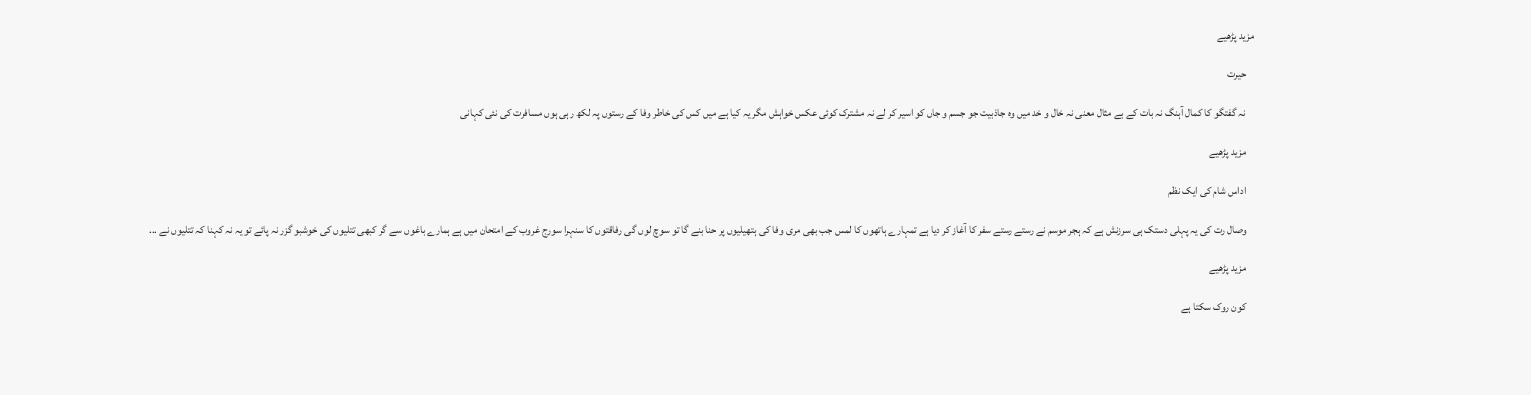مزید پڑھیے

    حیرت

    نہ گفتگو کا کمال آہنگ نہ بات کے بے مثال معنی نہ خال و خد میں وہ جاذبیت جو جسم و جاں کو اسیر کر لے نہ مشترک کوئی عکس خواہش مگر یہ کیا ہے میں کس کی خاطر وفا کے رستوں پہ لکھ رہی ہوں مسافرت کی نئی کہانی

    مزید پڑھیے

    اداس شام کی ایک نظم

    وصال رت کی یہ پہلی دستک ہی سرزنش ہے کہ ہجر موسم نے رستے رستے سفر کا آغاز کر دیا ہے تمہارے ہاتھوں کا لمس جب بھی مری وفا کی ہتھیلیوں پر حنا بنے گا تو سوچ لوں گی رفاقتوں کا سنہرا سورج غروب کے امتحان میں ہے ہمارے باغوں سے گر کبھی تتلیوں کی خوشبو گزر نہ پائے تو یہ نہ کہنا کہ تتلیوں نے ...

    مزید پڑھیے

    کون روک سکتا ہے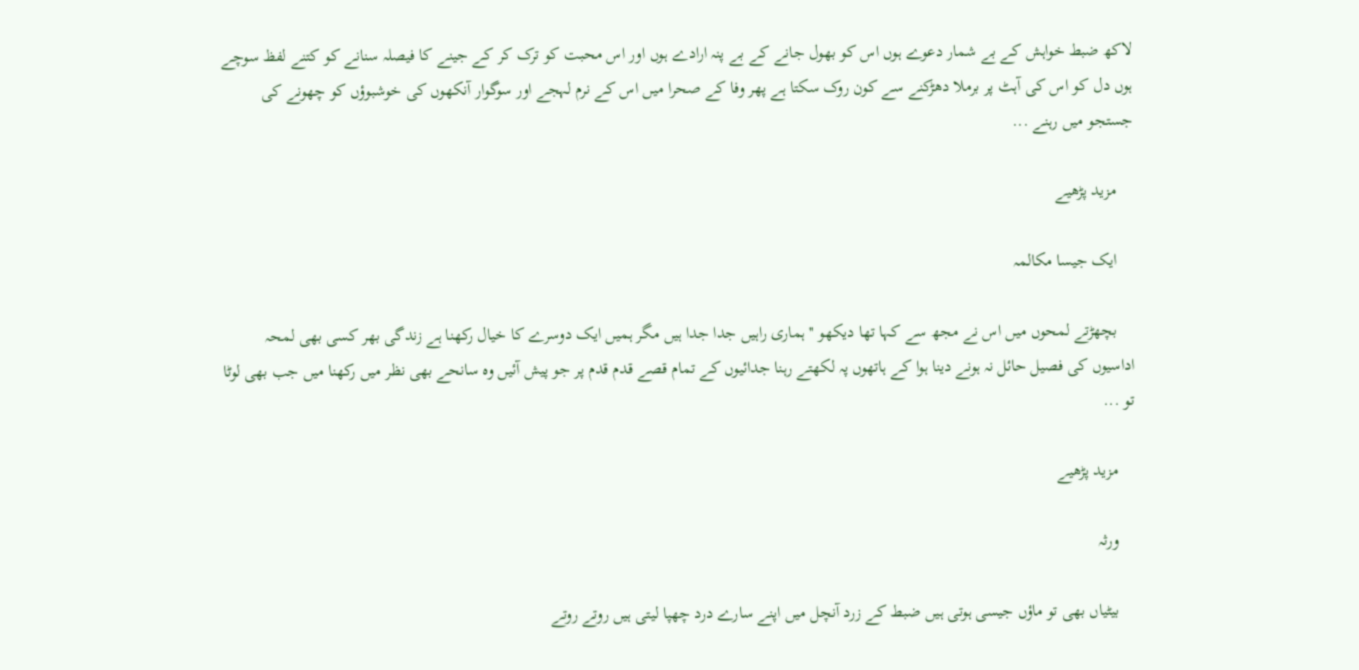لاکھ ضبط خواہش کے بے شمار دعوے ہوں اس کو بھول جانے کے بے پنہ ارادے ہوں اور اس محبت کو ترک کر کے جینے کا فیصلہ سنانے کو کتنے لفظ سوچے ہوں دل کو اس کی آہٹ پر برملا دھڑکنے سے کون روک سکتا ہے پھر وفا کے صحرا میں اس کے نرم لہجے اور سوگوار آنکھوں کی خوشبوؤں کو چھونے کی جستجو میں رہنے ...

    مزید پڑھیے

    ایک جیسا مکالمہ

    بچھڑتے لمحوں میں اس نے مجھ سے کہا تھا دیکھو ''ہماری راہیں جدا جدا ہیں مگر ہمیں ایک دوسرے کا خیال رکھنا ہے زندگی بھر کسی بھی لمحہ اداسیوں کی فصیل حائل نہ ہونے دینا ہوا کے ہاتھوں پہ لکھتے رہنا جدائیوں کے تمام قصے قدم قدم پر جو پیش آئیں وہ سانحے بھی نظر میں رکھنا میں جب بھی لوٹا تو ...

    مزید پڑھیے

    ورثہ

    بیٹیاں بھی تو ماؤں جیسی ہوتی ہیں ضبط کے زرد آنچل میں اپنے سارے درد چھپا لیتی ہیں روتے روتے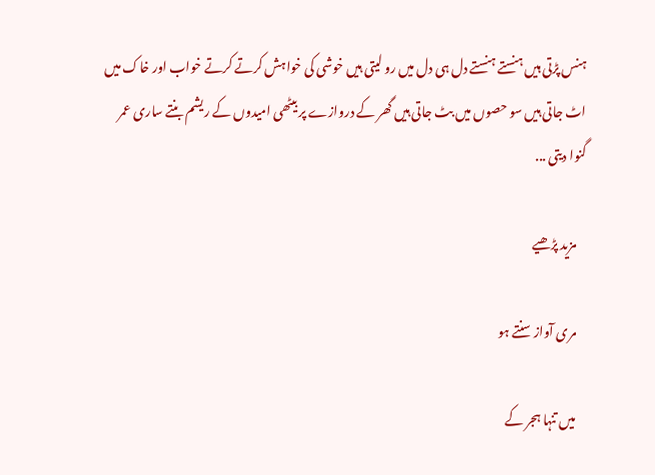ہنس پڑتی ہیں ہنستے ہنستے دل ہی دل میں رو لیتی ہیں خوشی کی خواہش کرتے کرتے خواب اور خاک میں اٹ جاتی ہیں سو حصوں میں بٹ جاتی ہیں گھر کے دروازے پر بیٹھی امیدوں کے ریشم بنتے ساری عمر گنوا دیتی ...

    مزید پڑھیے

    مری آواز سنتے ہو

    میں تنہا ہجر کے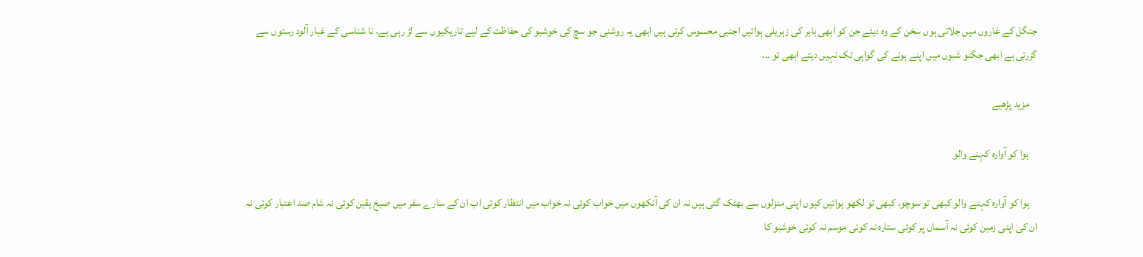جنگل کے غاروں میں جلاتی ہوں سخن کے وہ دیئے جن کو ابھی باہر کی زہریلی ہوائیں اجنبی محسوس کرتی ہیں ابھی یہ روشنی جو سچ کی خوشبو کی حفاظت کے لیے تاریکیوں سے لڑ رہی ہے، نا شناسی کے غبار آلود رستوں سے گزرتی ہے ابھی جگنو شبوں میں اپنے ہونے کی گواہی تک نہیں دیتے ابھی تو ...

    مزید پڑھیے

    ہوا کو آوارہ کہنے والو

    ہوا کو آوارہ کہنے والو کبھی تو سوچو، کبھی تو لکھو ہوائیں کیوں اپنی منزلوں سے بھٹک گئی ہیں نہ ان کی آنکھوں میں خواب کوئی نہ خواب میں انتظار کوئی اب ان کے سارے سفر میں صبح یقین کوئی نہ شام صد اعتبار کوئی نہ ان کی اپنی زمین کوئی نہ آسماں پر کوئی ستارہ نہ کوئی موسم نہ کوئی خوشبو کا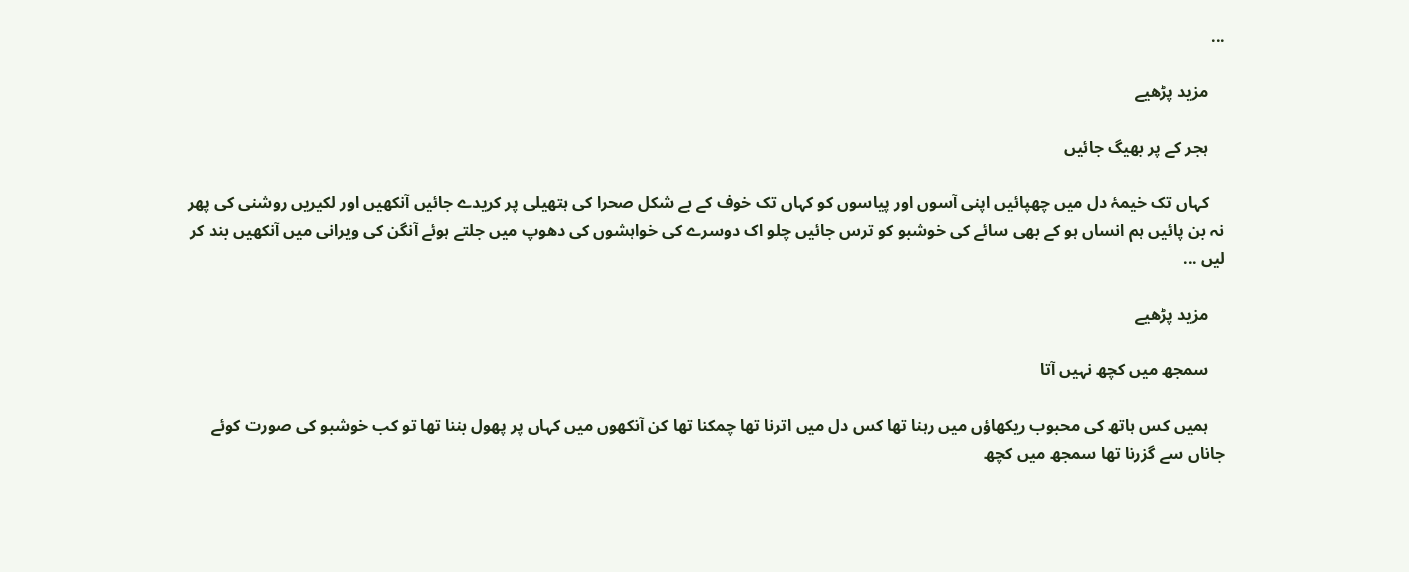...

    مزید پڑھیے

    ہجر کے پر بھیگ جائیں

    کہاں تک خیمۂ دل میں چھپائیں اپنی آسوں اور پیاسوں کو کہاں تک خوف کے بے شکل صحرا کی ہتھیلی پر کریدے جائیں آنکھیں اور لکیریں روشنی کی پھر نہ بن پائیں ہم انساں ہو کے بھی سائے کی خوشبو کو ترس جائیں چلو اک دوسرے کی خواہشوں کی دھوپ میں جلتے ہوئے آنگن کی ویرانی میں آنکھیں بند کر لیں ...

    مزید پڑھیے

    سمجھ میں کچھ نہیں آتا

    ہمیں کس ہاتھ کی محبوب ریکھاؤں میں رہنا تھا کس دل میں اترنا تھا چمکنا تھا کن آنکھوں میں کہاں پر پھول بننا تھا تو کب خوشبو کی صورت کوئے جاناں سے گزرنا تھا سمجھ میں کچھ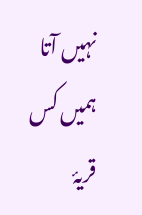نہیں آتا ہمیں کس قریۂ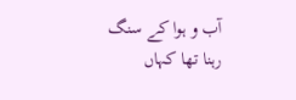آب و ہوا کے سنگ رہنا تھا کہاں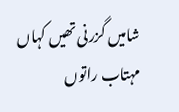شامیں گزرنی تھیں کہاں مہتاب راتوں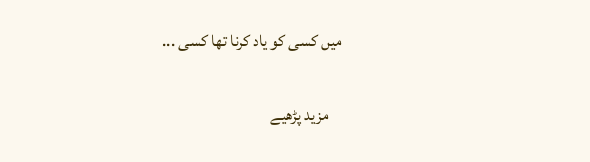میں کسی کو یاد کرنا تھا کسی ...

    مزید پڑھیے